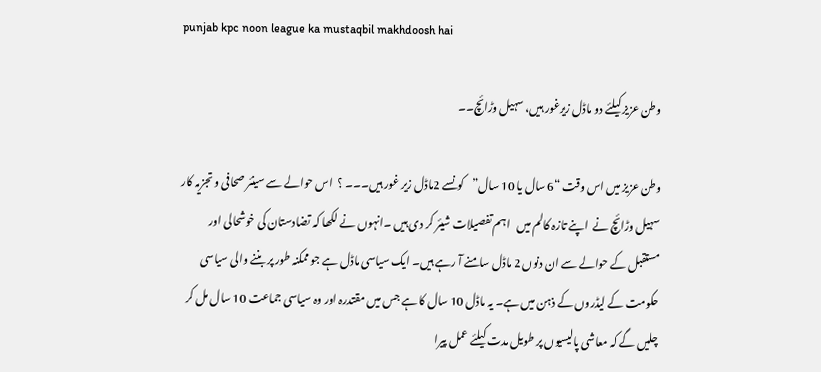punjab kpc noon league ka mustaqbil makhdoosh hai

وطن عزیز کیلئے دو ماڈل زیرغور ہیں، سہیل وڑائچ۔۔

وطن عزیز میں اس وقت “6 سال یا 10 سال”کونسے 2ماڈل زیر غور ہیں۔۔۔ ؟  اس حوالے سے سینئر صحافی و تجزیہ کار  سہیل وڑائچ نے  اپنے تازہ کالم میں   اہم تفصیلات شیئر کر دی ہیں ۔انہوں نے لکھا کہ تضادستان کی خوشحالی اور مستقبل کے حوالے سے ان دنوں 2 ماڈل سامنے آ رہے ہیں۔ ایک سیاسی ماڈل ہے جو ممکنہ طور پر بننے والی سیاسی حکومت کے لیڈروں کے ذہن میں ہے۔ یہ ماڈل 10 سال کا ہے جس میں مقتدرہ اور وہ سیاسی جماعت 10 سال مل کر چلیں گے کہ معاشی پالیسیوں پر طویل مدت کیلئے عمل پیرا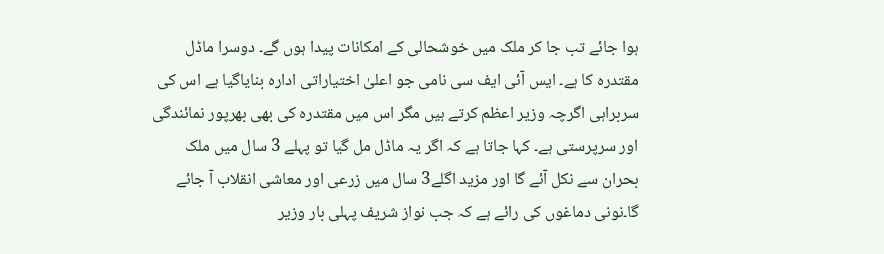ہوا جائے تب جا کر ملک میں خوشحالی کے امکانات پیدا ہوں گے۔ دوسرا ماڈل مقتدرہ کا ہے۔ ایس آئی ایف سی نامی جو اعلیٰ اختیاراتی ادارہ بنایاگیا ہے اس کی سربراہی اگرچہ وزیر اعظم کرتے ہیں مگر اس میں مقتدرہ کی بھی بھرپور نمائندگی اور سرپرستی ہے۔ کہا جاتا ہے کہ اگر یہ ماڈل مل گیا تو پہلے 3 سال میں ملک بحران سے نکل آئے گا اور مزید اگلے3 سال میں زرعی اور معاشی انقلاب آ جائے گا۔نونی دماغوں کی رائے ہے کہ جب نواز شریف پہلی بار وزیر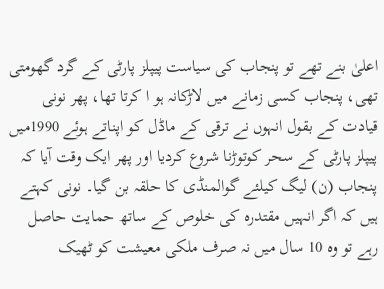اعلیٰ بنے تھے تو پنجاب کی سیاست پیپلز پارٹی کے گرد گھومتی تھی، پنجاب کسی زمانے میں لاڑکانہ ہو ا کرتا تھا، پھر نونی قیادت کے بقول انہوں نے ترقی کے ماڈل کو اپناتے ہوئے 1990میں پیپلز پارٹی کے سحر کوتوڑنا شروع کردیا اور پھر ایک وقت آیا کہ پنجاب (ن) لیگ کیلئے گوالمنڈی کا حلقہ بن گیا۔ نونی کہتے ہیں کہ اگر انہیں مقتدرہ کی خلوص کے ساتھ حمایت حاصل رہے تو وہ 10 سال میں نہ صرف ملکی معیشت کو ٹھیک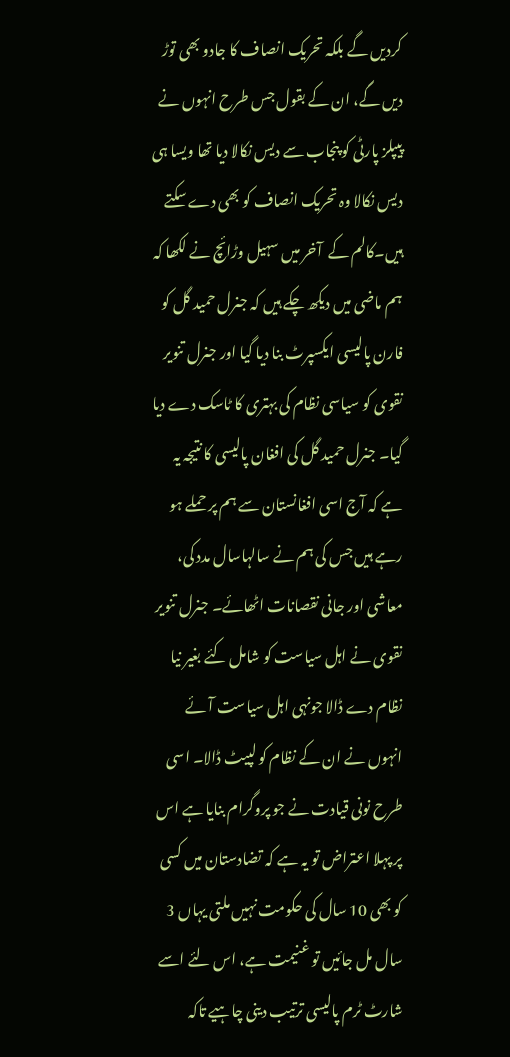کردیں گے بلکہ تحریک انصاف کا جادو بھی توڑ دیں گے، ان کے بقول جس طرح انہوں نے پیپلز پارٹی کو پنجاب سے دیس نکالا دیا تھا ویسا ہی دیس نکالا وہ تحریک انصاف کو بھی دے سکتے ہیں۔کالم کے  آخر میں سہیل وڑائچ نے لکھا کہ ہم ماضی میں دیکھ چکے ہیں کہ جنرل حمید گل کو فارن پالیسی ایکسپرٹ بنا دیا گیا اور جنرل تنویر نقوی کو سیاسی نظام کی بہتری کا ٹاسک دے دیا گیا۔ جنرل حمید گل کی افغان پالیسی کا نتیجہ یہ ہے کہ آج اسی افغانستان سے ہم پر حملے ہو رہے ہیں جس کی ہم نے سالہاسال مدد کی، معاشی اور جانی نقصانات اٹھائے۔ جنرل تنویر نقوی نے اہل سیاست کو شامل کئے بغیر نیا نظام دے ڈالا جونہی اہل سیاست آئے انہوں نے ان کے نظام کو لپیٹ ڈالا۔ اسی طرح نونی قیادت نے جو پروگرام بنایا ہے اس پر پہلا اعتراض تو یہ ہے کہ تضادستان میں کسی کو بھی 10 سال کی حکومت نہیں ملتی یہاں 3 سال مل جائیں تو غنیمت ہے، اس لئے اسے شارٹ ٹرم پالیسی ترتیب دینی چاہیے تاکہ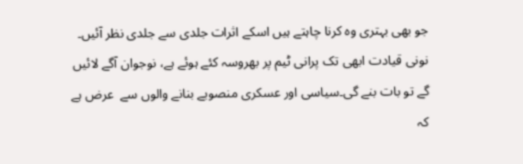جو بھی بہتری وہ کرنا چاہتے ہیں اسکے اثرات جلدی سے جلدی نظر آئیں۔  نونی قیادت ابھی تک پرانی ٹیم پر بھروسہ کئے ہوئے ہے، نوجوان آگے لائیں گے تو بات بنے گی۔سیاسی اور عسکری منصوبے بنانے والوں سے  عرض ہے کہ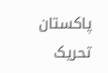پاکستان تحریک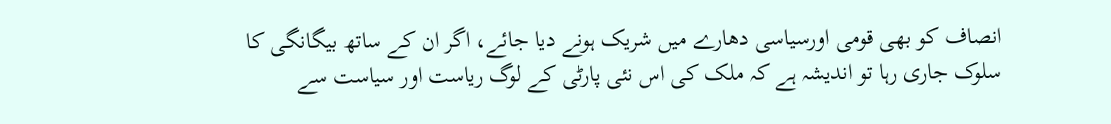انصاف کو بھی قومی اورسیاسی دھارے میں شریک ہونے دیا جائے، اگر ان کے ساتھ بیگانگی کا سلوک جاری رہا تو اندیشہ ہے کہ ملک کی اس نئی پارٹی کے لوگ ریاست اور سیاست سے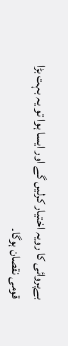بےپروائی کا رویہ اختیار کرلیں گے اور ایسا ہوا تو یہ بہت بڑا قومی نقصان ہوگا۔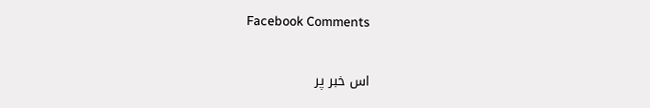Facebook Comments

اس خبر پر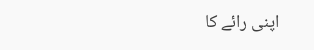اپنی رائے کا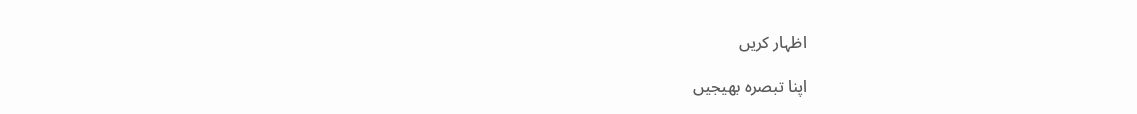اظہار کریں

اپنا تبصرہ بھیجیں